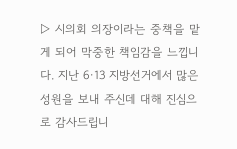▷ 시의회 의장이라는 중책을 맡게 되어 막중한 책임감을 느낍니다. 지난 6·13 지방선거에서 많은 성원을 보내 주신데 대해 진심으로 감사드립니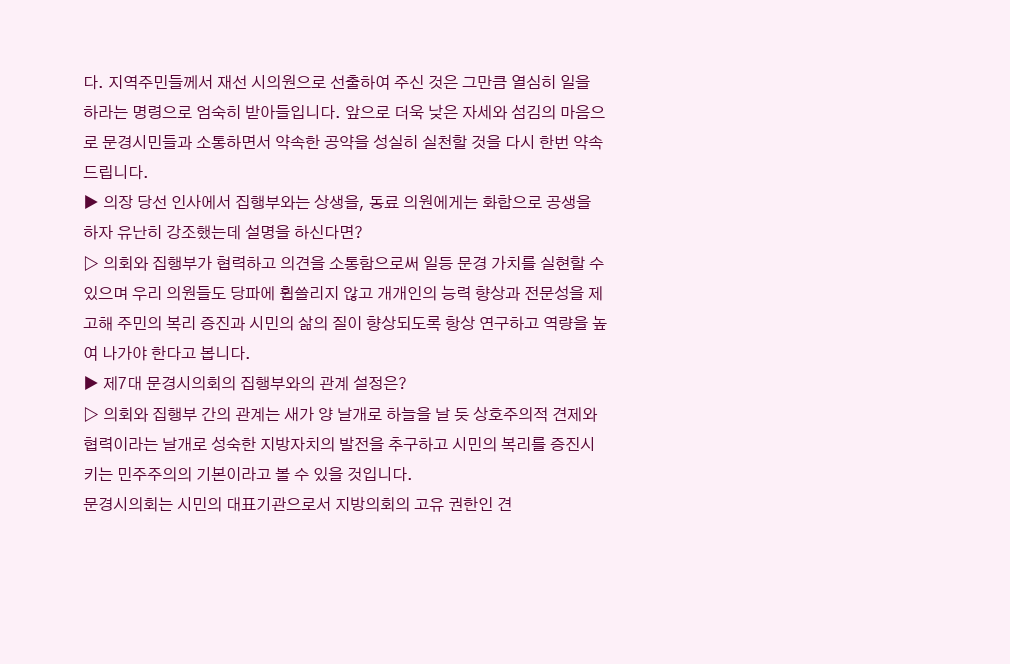다. 지역주민들께서 재선 시의원으로 선출하여 주신 것은 그만큼 열심히 일을 하라는 명령으로 엄숙히 받아들입니다. 앞으로 더욱 낮은 자세와 섬김의 마음으로 문경시민들과 소통하면서 약속한 공약을 성실히 실천할 것을 다시 한번 약속드립니다.
▶ 의장 당선 인사에서 집행부와는 상생을, 동료 의원에게는 화합으로 공생을 하자 유난히 강조했는데 설명을 하신다면?
▷ 의회와 집행부가 협력하고 의견을 소통함으로써 일등 문경 가치를 실현할 수 있으며 우리 의원들도 당파에 휩쓸리지 않고 개개인의 능력 향상과 전문성을 제고해 주민의 복리 증진과 시민의 삶의 질이 향상되도록 항상 연구하고 역량을 높여 나가야 한다고 봅니다.
▶ 제7대 문경시의회의 집행부와의 관계 설정은?
▷ 의회와 집행부 간의 관계는 새가 양 날개로 하늘을 날 듯 상호주의적 견제와 협력이라는 날개로 성숙한 지방자치의 발전을 추구하고 시민의 복리를 증진시키는 민주주의의 기본이라고 볼 수 있을 것입니다.
문경시의회는 시민의 대표기관으로서 지방의회의 고유 권한인 견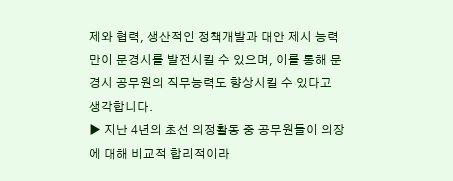제와 협력, 생산적인 정책개발과 대안 제시 능력만이 문경시를 발전시킬 수 있으며, 이를 통해 문경시 공무원의 직무능력도 향상시킬 수 있다고 생각합니다.
▶ 지난 4년의 초선 의정활동 중 공무원들이 의장에 대해 비교적 합리적이라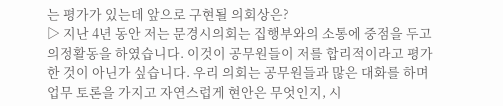는 평가가 있는데 앞으로 구현될 의회상은?
▷ 지난 4년 동안 저는 문경시의회는 집행부와의 소통에 중점을 두고 의정활동을 하였습니다. 이것이 공무원들이 저를 합리적이라고 평가한 것이 아닌가 싶습니다. 우리 의회는 공무원들과 많은 대화를 하며 업무 토론을 가지고 자연스럽게 현안은 무엇인지, 시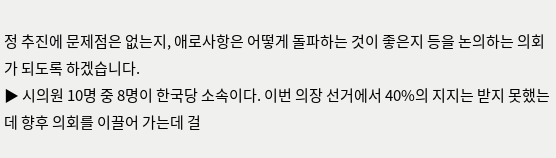정 추진에 문제점은 없는지, 애로사항은 어떻게 돌파하는 것이 좋은지 등을 논의하는 의회가 되도록 하겠습니다.
▶ 시의원 10명 중 8명이 한국당 소속이다. 이번 의장 선거에서 40%의 지지는 받지 못했는데 향후 의회를 이끌어 가는데 걸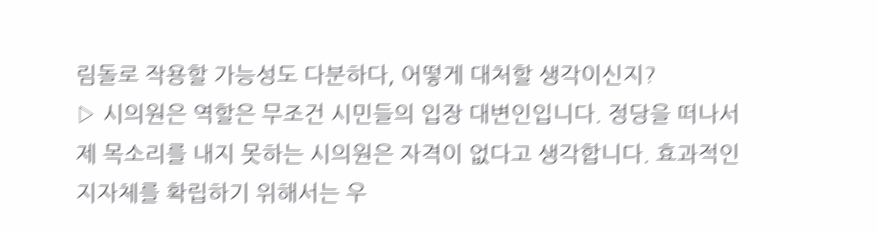림돌로 작용할 가능성도 다분하다, 어떻게 대처할 생각이신지?
▷ 시의원은 역할은 무조건 시민들의 입장 대변인입니다. 정당을 떠나서 제 목소리를 내지 못하는 시의원은 자격이 없다고 생각합니다. 효과적인 지자체를 확립하기 위해서는 우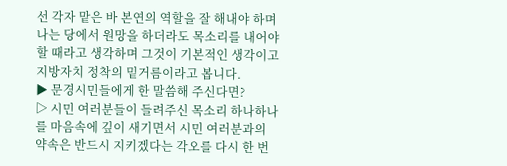선 각자 맡은 바 본연의 역할을 잘 해내야 하며 나는 당에서 원망을 하더라도 목소리를 내어야 할 때라고 생각하며 그것이 기본적인 생각이고 지방자치 정착의 밑거름이라고 봅니다.
▶ 문경시민들에게 한 말씀해 주신다면?
▷ 시민 여러분들이 들려주신 목소리 하나하나를 마음속에 깊이 새기면서 시민 여러분과의 약속은 반드시 지키겠다는 각오를 다시 한 번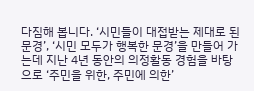다짐해 봅니다. ‘시민들이 대접받는 제대로 된 문경’, ‘시민 모두가 행복한 문경’을 만들어 가는데 지난 4년 동안의 의정활동 경험을 바탕으로 ‘주민을 위한, 주민에 의한’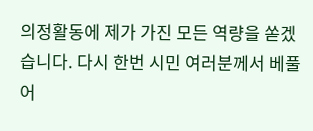의정활동에 제가 가진 모든 역량을 쏟겠습니다. 다시 한번 시민 여러분께서 베풀어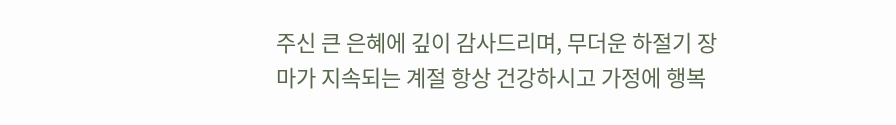주신 큰 은혜에 깊이 감사드리며, 무더운 하절기 장마가 지속되는 계절 항상 건강하시고 가정에 행복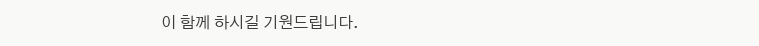이 함께 하시길 기원드립니다.